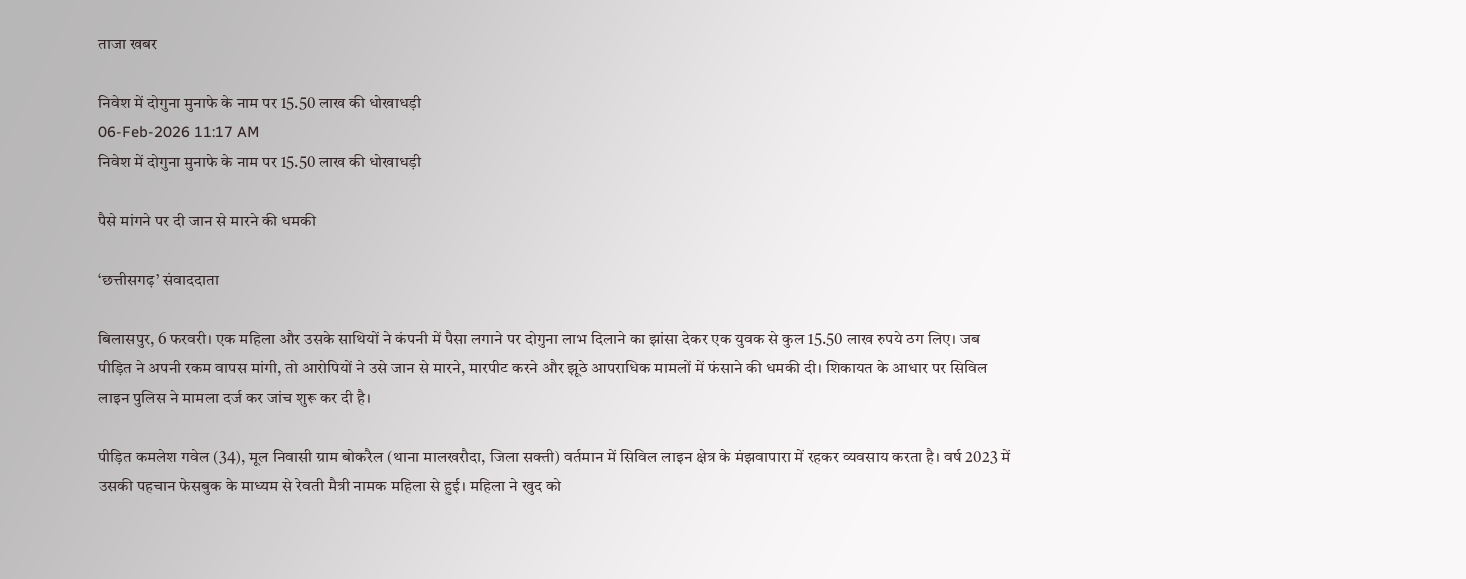ताजा खबर

निवेश में दोगुना मुनाफे के नाम पर 15.50 लाख की धोखाधड़ी
06-Feb-2026 11:17 AM
निवेश में दोगुना मुनाफे के नाम पर 15.50 लाख की धोखाधड़ी

पैसे मांगने पर दी जान से मारने की धमकी

‘छत्तीसगढ़’ संवाददाता

बिलासपुर, 6 फरवरी। एक महिला और उसके साथियों ने कंपनी में पैसा लगाने पर दोगुना लाभ दिलाने का झांसा देकर एक युवक से कुल 15.50 लाख रुपये ठग लिए। जब पीड़ित ने अपनी रकम वापस मांगी, तो आरोपियों ने उसे जान से मारने, मारपीट करने और झूठे आपराधिक मामलों में फंसाने की धमकी दी। शिकायत के आधार पर सिविल लाइन पुलिस ने मामला दर्ज कर जांच शुरू कर दी है।

पीड़ित कमलेश गवेल (34), मूल निवासी ग्राम बोकरैल (थाना मालखरौदा, जिला सक्ती) वर्तमान में सिविल लाइन क्षेत्र के मंझवापारा में रहकर व्यवसाय करता है। वर्ष 2023 में उसकी पहचान फेसबुक के माध्यम से रेवती मैत्री नामक महिला से हुई। महिला ने खुद को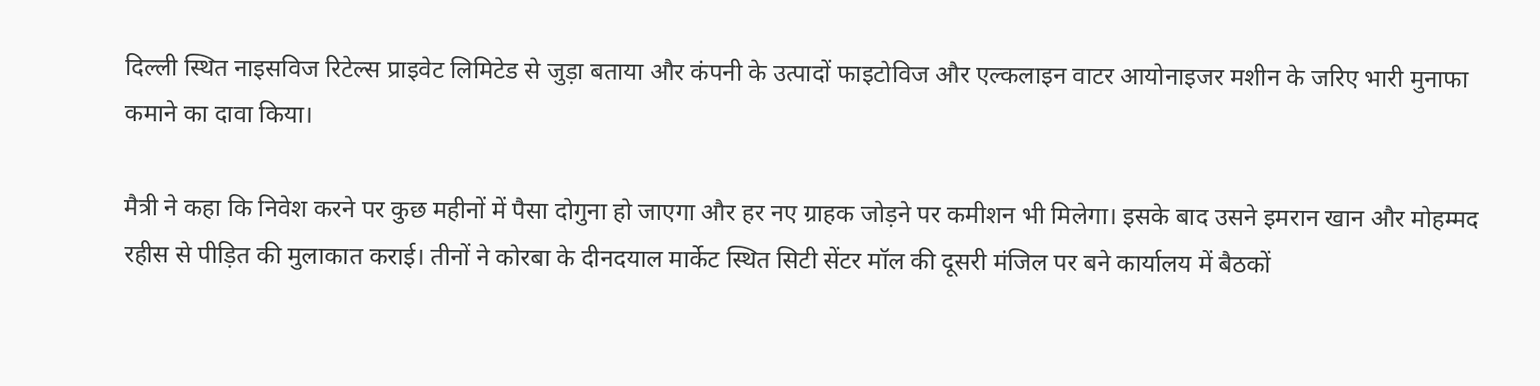दिल्ली स्थित नाइसविज रिटेल्स प्राइवेट लिमिटेड से जुड़ा बताया और कंपनी के उत्पादों फाइटोविज और एल्कलाइन वाटर आयोनाइजर मशीन के जरिए भारी मुनाफा कमाने का दावा किया।

मैत्री ने कहा कि निवेश करने पर कुछ महीनों में पैसा दोगुना हो जाएगा और हर नए ग्राहक जोड़ने पर कमीशन भी मिलेगा। इसके बाद उसने इमरान खान और मोहम्मद रहीस से पीड़ित की मुलाकात कराई। तीनों ने कोरबा के दीनदयाल मार्केट स्थित सिटी सेंटर मॉल की दूसरी मंजिल पर बने कार्यालय में बैठकों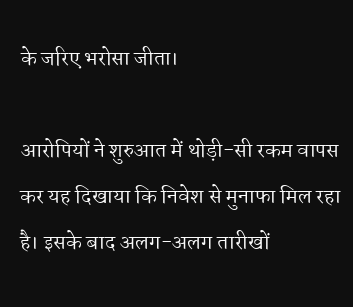के जरिए भरोसा जीता।

आरोपियों ने शुरुआत में थोड़ी-सी रकम वापस कर यह दिखाया कि निवेश से मुनाफा मिल रहा है। इसके बाद अलग-अलग तारीखों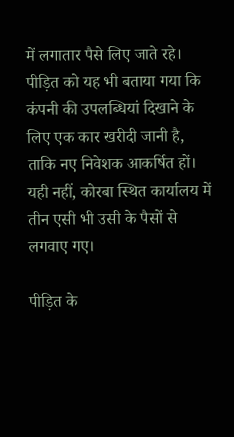में लगातार पैसे लिए जाते रहे। पीड़ित को यह भी बताया गया कि कंपनी की उपलब्धियां दिखाने के लिए एक कार खरीदी जानी है, ताकि नए निवेशक आकर्षित हों। यही नहीं, कोरबा स्थित कार्यालय में तीन एसी भी उसी के पैसों से लगवाए गए।

पीड़ित के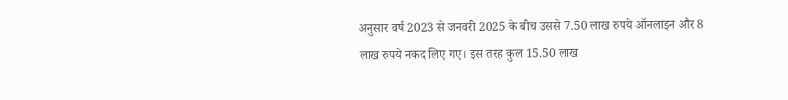अनुसार वर्ष 2023 से जनवरी 2025 के बीच उससे 7.50 लाख रुपये ऑनलाइन और 8 लाख रुपये नकद लिए गए। इस तरह कुल 15.50 लाख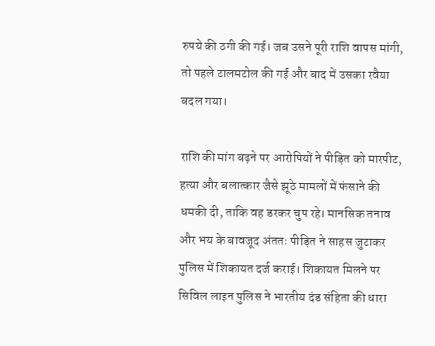रुपये की ठगी की गई। जब उसने पूरी राशि वापस मांगी, तो पहले टालमटोल की गई और बाद में उसका रवैया बदल गया।

राशि की मांग बढ़ने पर आरोपियों ने पीड़ित को मारपीट, हत्या और बलात्कार जैसे झूठे मामलों में फंसाने की धमकी दी, ताकि वह डरकर चुप रहे। मानसिक तनाव और भय के बावजूद अंततः पीड़ित ने साहस जुटाकर पुलिस में शिकायत दर्ज कराई। शिकायत मिलने पर सिविल लाइन पुलिस ने भारतीय दंड संहिता की धारा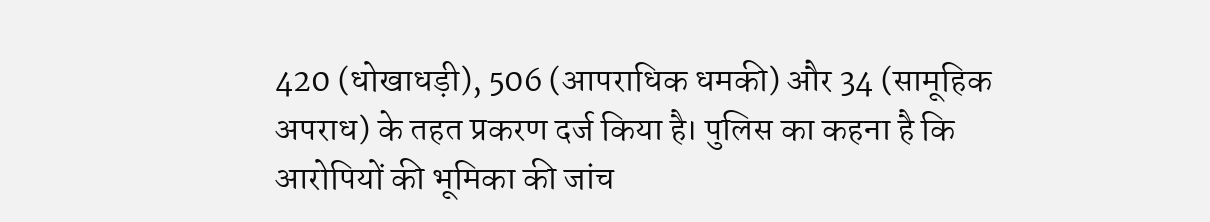420 (धोखाधड़ी), 506 (आपराधिक धमकी) और 34 (सामूहिक अपराध) के तहत प्रकरण दर्ज किया है। पुलिस का कहना है कि आरोपियों की भूमिका की जांच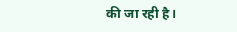की जा रही है।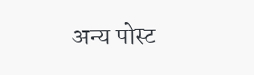अन्य पोस्ट